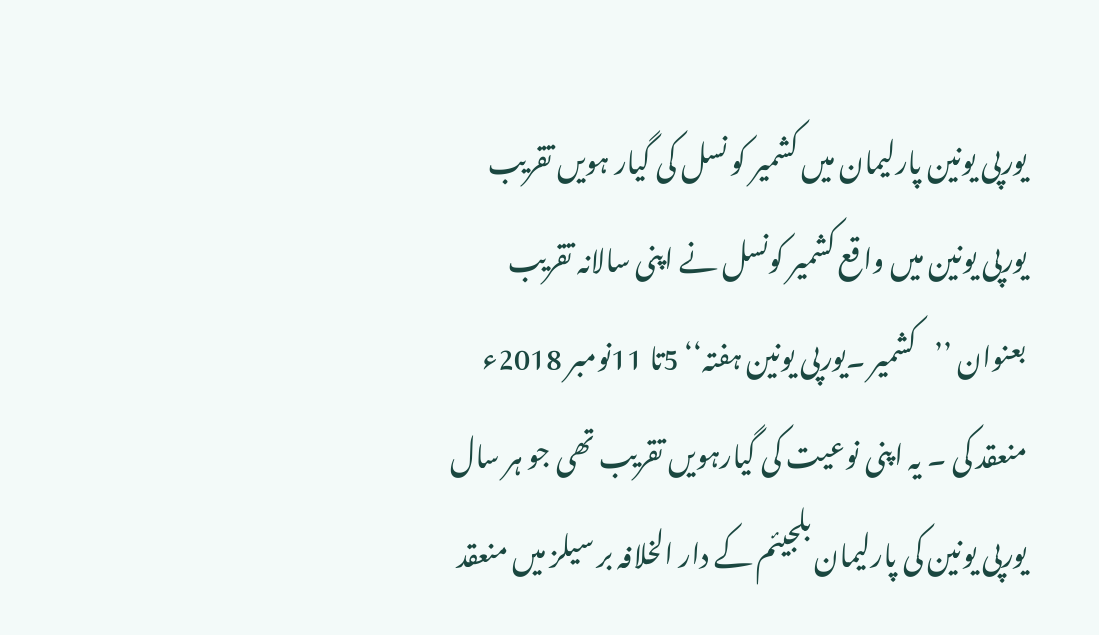یورپی یونین پارلیمان میں کشمیر کو نسل کی گیار ہویں تقریب
یورپی یونین میں واقع کشمیر کونسل نے اپنی سالانہ تقریب بعنوان ’’کشمیر ۔یورپی یونین ہفتہ‘‘ 5تا 11نومبر 2018ء منعقد کی ۔ یہ اپنی نوعیت کی گیارہویں تقریب تھی جو ہر سال یورپی یونین کی پارلیمان بلجیئم کے دار الخلافہ بر سیلز میں منعقد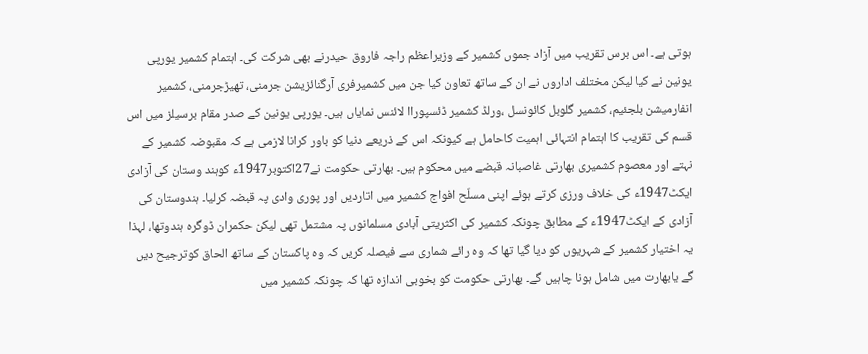ہوتی ہے۔ اس برس تقریب میں آزاد جموں کشمیر کے وزیراعظم راجہ فاروق حیدرنے بھی شرکت کی۔ اہتمام کشمیر یورپی یونین نے کیا لیکن مختلف اداروں نے ان کے ساتھ تعاون کیا جن میں کشمیرفری آرگنائزیشن جرمنی، تھیڑجرمنی، کشمیر انفارمیشن بلجئیم، کشمیر گلوبل کائونسل ،ورلڈ کشمیر ڈئسپوراا لائنس نمایاں ہیں۔ یورپی یونین کے صدر مقام برسیلز میں اس قسم کی تقریب کا اہتمام انتہائی اہمیت کاحامل ہے کیونکہ اس کے ذریعے دنیا کو باور کرانا لازمی ہے کہ مقبوضہ کشمیر کے نہتے اور معصوم کشمیری بھارتی غاصبانہ قبضے میں محکوم ہیں۔ بھارتی حکومت نے27اکتوبر1947ء کوہند وستان کی آزادی ایکٹ1947ء کی خلاف ورزی کرتے ہوئے اپنی مسلّح افواج کشمیر میں اتاردیں اور پوری وادی پہ قبضہ کرلیا۔ ہندوستان کی آزادی کے ایکٹ1947ء کے مطابق چونکہ کشمیر کی اکثریتی آبادی مسلمانوں پہ مشتمل تھی لیکن حکمران ڈوگرہ ہندوتھا، لہذا یہ اختیار کشمیر کے شہریوں کو دیا گیا تھا کہ وہ رائے شماری سے فیصلہ کریں کہ وہ پاکستان کے ساتھ الحاق کوترجیح دیں گے یابھارت میں شامل ہونا چاہیں گے۔ بھارتی حکومت کو بخوبی اندازہ تھا کہ چونکہ کشمیر میں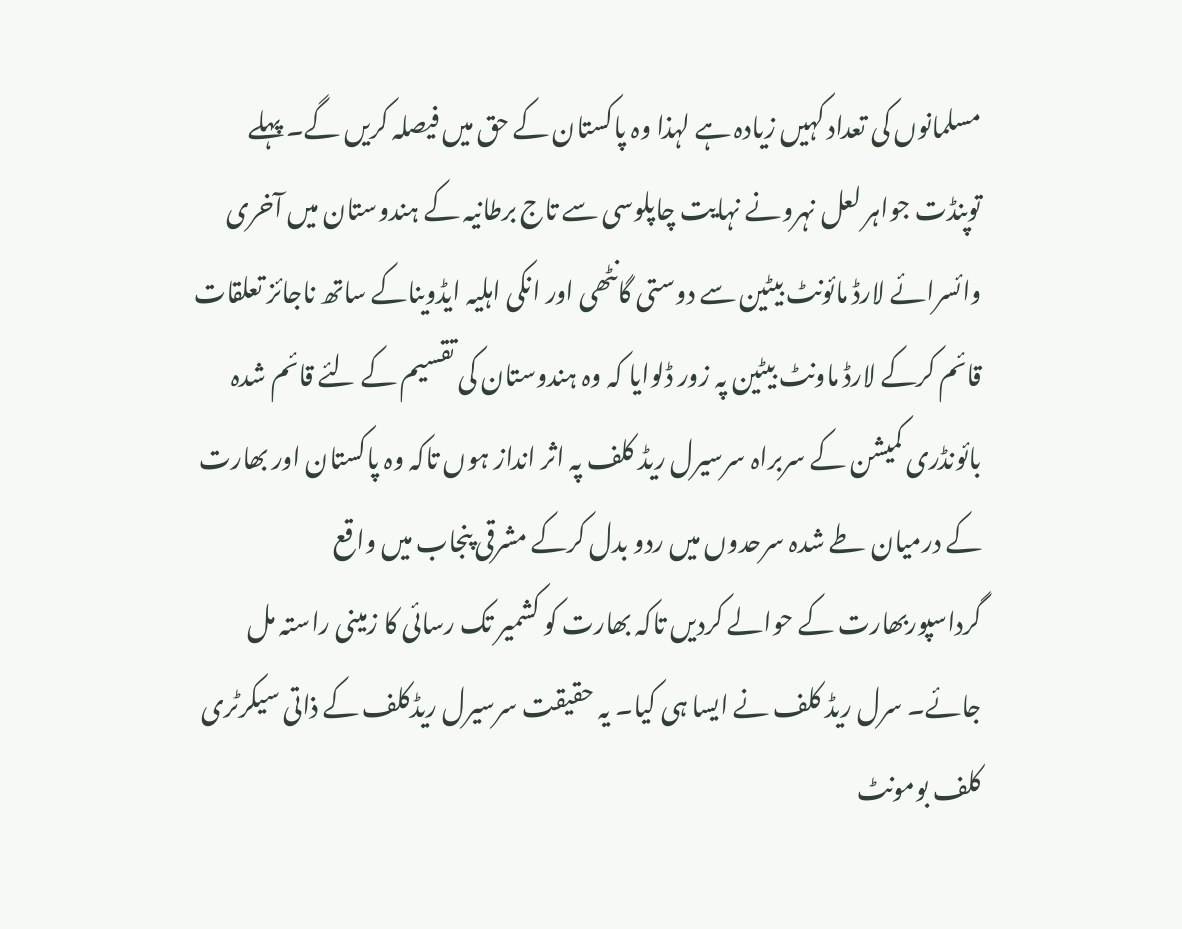مسلمانوں کی تعداد کہیں زیادہ ہے لہذا وہ پاکستان کے حق میں فیصلہ کریں گے۔ پہلے توپنڈت جواہر لعل نہرونے نہایت چاپلوسی سے تاج برطانیہ کے ہندوستان میں آخری وائسرائے لارڈ مائونٹ بیٹین سے دوستی گانٹھی اور انکی اہلیہ ایڈویناکے ساتھ ناجائز تعلقات قائم کرکے لارڈ ماونٹ بیٹین پہ زور ڈلوایا کہ وہ ہندوستان کی تقسیم کے لئے قائم شدہ بائونڈری کمیشن کے سربراہ سرسیرل ریڈ کلف پہ اثر انداز ہوں تاکہ وہ پاکستان اور بھارت کے درمیان طے شدہ سرحدوں میں ردو بدل کرکے مشرقی پنجاب میں واقع گرداسپوربھارت کے حوالے کردیں تاکہ بھارت کو کشمیر تک رسائی کا زمینی راستہ مل جائے۔ سرل ریڈ کلف نے ایسا ہی کیا۔ یہ حقیقت سرسیرل ریڈکلف کے ذاتی سیکرٹری کلف بومونٹ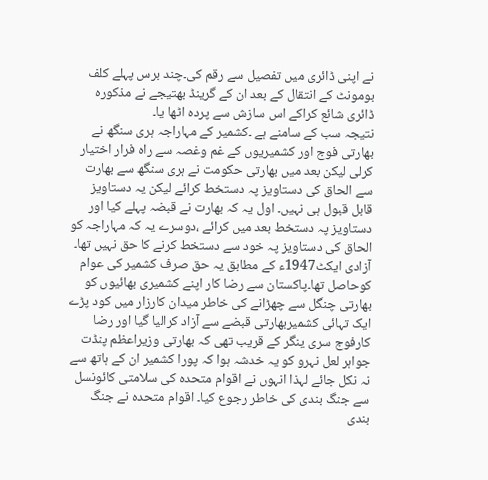نے اپنی ڈائری میں تفصیل سے رقم کی۔چند برس پہلے کلف بومونٹ کے انتقال کے بعد ان کے گرینڈ بھتیجے نے مذکورہ ڈائری شائع کراکے اس سازش سے پردہ اٹھا یا۔
نتیجہ سب کے سامنے ہے ۔کشمیر کے مہاراجہ ہری سنگھ نے بھارتی فوج اور کشمیریوں کے غم وغصہ سے راہ فرار اختیار کرلی لیکن بعد میں بھارتی حکومت نے ہری سنگھ سے بھارت سے الحاق کی دستاویز پہ دستخط کرائے لیکن یہ دستاویز قابل قبول ہی نہیں۔ اول یہ کہ بھارت نے قبضہ پہلے کیا اور دستاویز پہ دستخط بعد میں کرائے ،دوسرے یہ کہ مہاراجہ کو الحاق کی دستاویز پہ خود سے دستخط کرنے کا حق نہیں تھا۔ آزادی ایکٹ1947ء کے مطابق یہ حق صرف کشمیر کی عوام کوحاصل تھا۔پاکستان سے رضا کار اپنے کشمیری بھائیوں کو بھارتی چنگل سے چھڑانے کی خاطر میدان کارزار میں کود پڑے ایک تہائی کشمیربھارتی قبضے سے آزاد کرالیا گیا اور رضا کارفوج سری ینگر کے قریب تھی کہ بھارتی وزیراعظم پنڈت جواہر لعل نہرو کو یہ خدشہ ہوا کہ پورا کشمیر ان کے ہاتھ سے نہ نکل جائے لہذا انہوں نے اقوام متحدہ کی سلامتی کائونسل سے جنگ بندی کی خاطر رجوع کیا۔ اقوام متحدہ نے جنگ بندی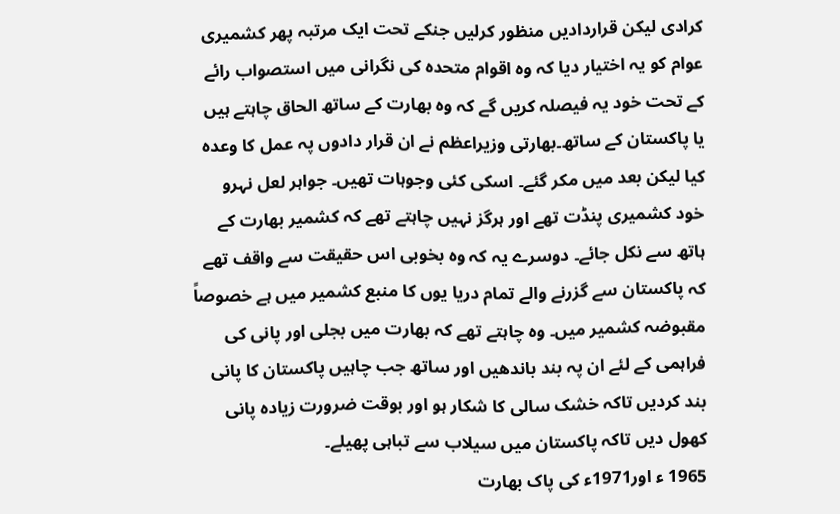کرادی لیکن قراردادیں منظور کرلیں جنکے تحت ایک مرتبہ پھر کشمیری عوام کو یہ اختیار دیا کہ وہ اقوام متحدہ کی نگرانی میں استصواب رائے کے تحت خود یہ فیصلہ کریں گے کہ وہ بھارت کے ساتھ الحاق چاہتے ہیں یا پاکستان کے ساتھ۔بھارتی وزیراعظم نے ان قرار دادوں پہ عمل کا وعدہ کیا لیکن بعد میں مکر گئے۔ اسکی کئی وجوہات تھیں۔ جواہر لعل نہرو خود کشمیری پنڈت تھے اور ہرگز نہیں چاہتے تھے کہ کشمیر بھارت کے ہاتھ سے نکل جائے۔ دوسرے یہ کہ وہ بخوبی اس حقیقت سے واقف تھے کہ پاکستان سے گزرنے والے تمام دریا یوں کا منبع کشمیر میں ہے خصوصاً مقبوضہ کشمیر میں۔ وہ چاہتے تھے کہ بھارت میں بجلی اور پانی کی فراہمی کے لئے ان پہ بند باندھیں اور ساتھ جب چاہیں پاکستان کا پانی بند کردیں تاکہ خشک سالی کا شکار ہو اور بوقت ضرورت زیادہ پانی کھول دیں تاکہ پاکستان میں سیلاب سے تباہی پھیلے۔
1965 ء اور1971ء کی پاک بھارت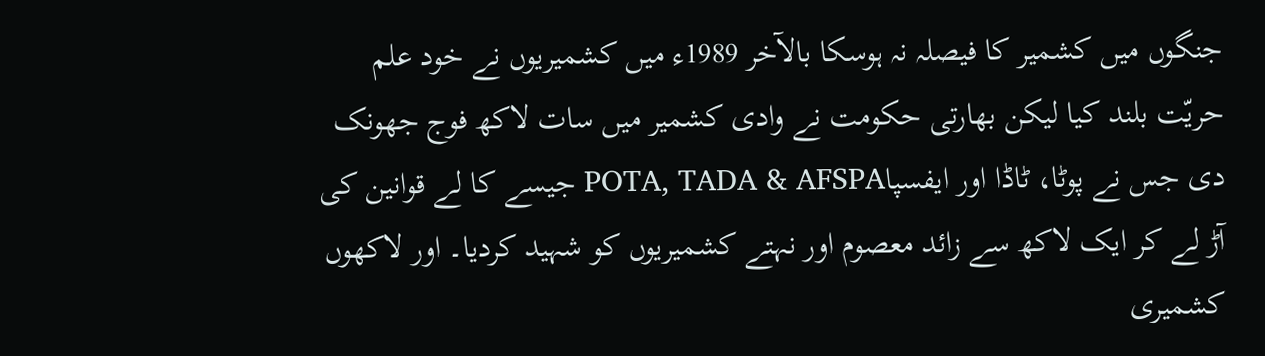جنگوں میں کشمیر کا فیصلہ نہ ہوسکا بالآخر 1989ء میں کشمیریوں نے خود علم حریّت بلند کیا لیکن بھارتی حکومت نے وادی کشمیر میں سات لاکھ فوج جھونک دی جس نے پوٹا، ٹاڈا اور ایفسپاPOTA, TADA & AFSPA جیسے کا لے قوانین کی آڑ لے کر ایک لاکھ سے زائد معصوم اور نہتے کشمیریوں کو شہید کردیا۔ اور لاکھوں کشمیری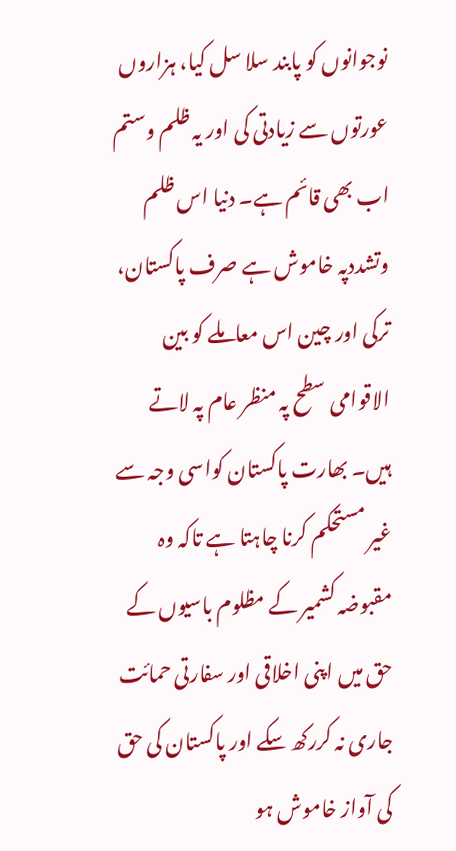نوجوانوں کو پابند سلا سل کیا، ہزاروں عورتوں سے زیادتی کی اور یہ ظلم وستم اب بھی قائم ہے۔ دنیا اس ظلم وتشددپہ خاموش ہے صرف پاکستان، ترکی اور چین اس معاملے کو بین الاقوامی سطح پہ منظر عام پہ لاتے ہیں۔ بھارت پاکستان کواسی وجہ سے غیر مستحکم کرنا چاہتا ہے تاکہ وہ مقبوضہ کشمیر کے مظلوم باسیوں کے حق میں اپنی اخلاقی اور سفارتی حمائت جاری نہ کررکھ سکے اور پاکستان کی حق کی آواز خاموش ہو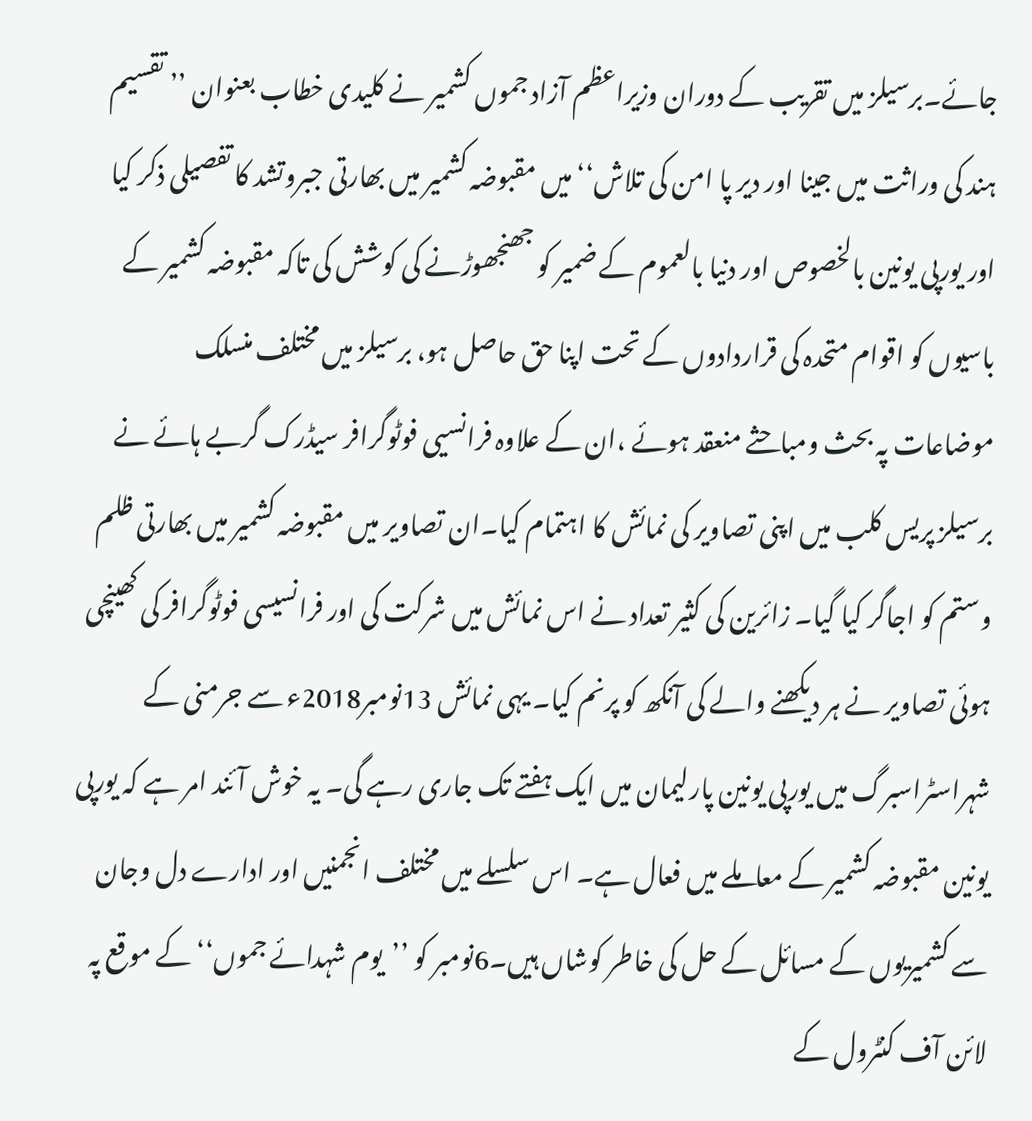جائے۔برسیلز میں تقریب کے دوران وزیراعظم آزاد جموں کشمیر نے کلیدی خطاب بعنوان ’’ تقسیم ہند کی وراثت میں جینا اور دیر پا امن کی تلاش‘‘ میں مقبوضہ کشمیر میں بھارتی جبروتشد کا تفصیلی ذکر کیا اور یورپی یونین بالخصوص اور دنیا بالعموم کے ضمیر کو جھنجھوڑنے کی کوشش کی تاکہ مقبوضہ کشمیر کے باسیوں کو اقوام متحدہ کی قراردادوں کے تحت اپنا حق حاصل ہو، برسیلز میں مختلف منسلک موضاعات پہ بحث ومباحثے منعقد ہوئے ،ان کے علاوہ فرانسیی فوٹوگرافر سیڈرک گربے ہائے نے برسیلز پریس کلب میں اپنی تصاویر کی نمائش کا اہتمام کیا۔ان تصاویر میں مقبوضہ کشمیر میں بھارتی ظلم وستم کو اجاگر کیا گیا۔ زائرین کی کثیر تعداد نے اس نمائش میں شرکت کی اور فرانسیسی فوٹوگرافر کی کھینچی ہوئی تصاویر نے ہر دیکھنے والے کی آنکھ کو پرنم کیا۔ یہی نمائش 13نومبر2018ء سے جرمنی کے شہراسٹراسبرگ میں یورپی یونین پارلیمان میں ایک ہفتے تک جاری رہے گی۔ یہ خوش آئند امر ہے کہ یورپی یونین مقبوضہ کشمیر کے معاملے میں فعال ہے۔ اس سلسلے میں مختلف انجمنیں اور ادارے دل وجان سے کشمیریوں کے مسائل کے حل کی خاطر کوشاں ہیں۔6نومبر کو ’’یوم شہدائے جموں‘‘ کے موقع پہ لائن آف کنٹرول کے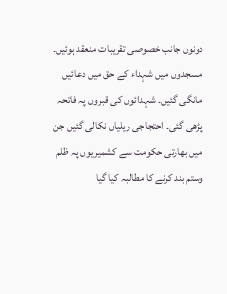دونوں جانب خصوصی تقریبات منعقد ہوئیں۔ مسجدوں میں شہداء کے حق میں دعائیں مانگی گئیں۔ شہدائوں کی قبروں پہ فاتحہ پڑھی گئی۔ احتجاجی ریلیاں نکالی گئیں جن میں بھارتی حکومت سے کشمیریوں پہ ظلم وستم بند کرنے کا مطالبہ کیا گیا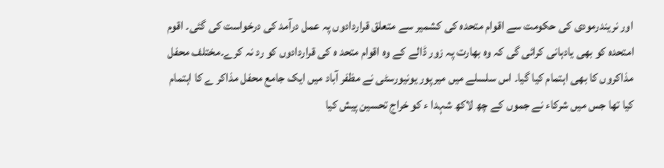اور نریندرمودی کی حکومت سے اقوام متحدہ کی کشمیر سے متعلق قراردادوں پہ عمل درآمد کی درخواست کی گئی۔ اقوم امتحدہ کو بھی یادہانی کرائی گی کہ وہ بھارت پہ زور ڈالے کے وہ اقوام متحد ہ کی قراردادوں کو رد نہ کرے۔مختلف محفل مذاکروں کا بھی اہتمام کیا گیا۔ اس سلسلے میں میرپور یونیورسٹی نے مظفر آباد میں ایک جامع محفل مذاکر ے کا اہتمام کیا تھا جس میں شرکاء نے جموں کے چھ لاکھ شہدا ء کو خراج تحسین پیش کیا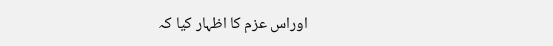اوراس عزم کا اظہار کیا کہ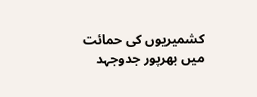کشمیریوں کی حمائت میں بھرپور جدوجہد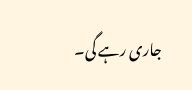جاری رہے گی۔